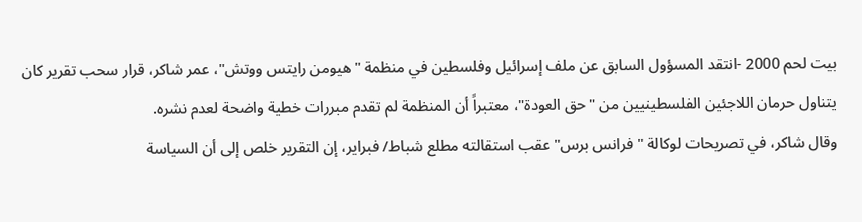بيت لحم 2000 -انتقد المسؤول السابق عن ملف إسرائيل وفلسطين في منظمة "هيومن رايتس ووتش"، عمر شاكر، قرار سحب تقرير كان يتناول حرمان اللاجئين الفلسطينيين من "حق العودة"، معتبراً أن المنظمة لم تقدم مبررات خطية واضحة لعدم نشره.
وقال شاكر، في تصريحات لوكالة "فرانس برس" عقب استقالته مطلع شباط/ فبراير، إن التقرير خلص إلى أن السياسة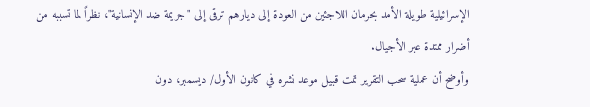الإسرائيلية طويلة الأمد بحرمان اللاجئين من العودة إلى ديارهم ترقى إلى "جريمة ضد الإنسانية"، نظراً لما تسببه من أضرار ممتدة عبر الأجيال.
وأوضح أن عملية سحب التقرير تمت قبيل موعد نشره في كانون الأول/ ديسمبر، دون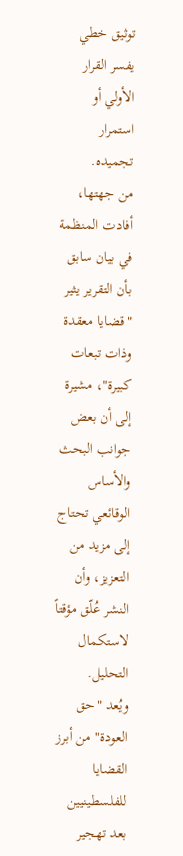توثيق خطي يفسر القرار الأولي أو استمرار تجميده.
من جهتها، أفادت المنظمة في بيان سابق بأن التقرير يثير "قضايا معقدة وذات تبعات كبيرة"، مشيرة إلى أن بعض جوانب البحث والأساس الوقائعي تحتاج إلى مزيد من التعزيز، وأن النشر عُلّق مؤقتاً لاستكمال التحليل.
ويُعد "حق العودة" من أبرز القضايا للفلسطينيين بعد تهجير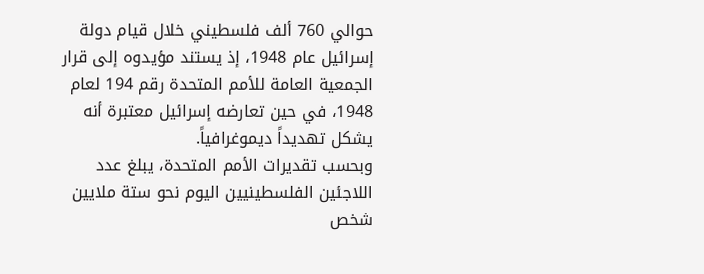حوالي 760 ألف فلسطيني خلال قيام دولة إسرائيل عام 1948، إذ يستند مؤيدوه إلى قرار الجمعية العامة للأمم المتحدة رقم 194 لعام 1948، في حين تعارضه إسرائيل معتبرة أنه يشكل تهديداً ديموغرافياً.
وبحسب تقديرات الأمم المتحدة، يبلغ عدد اللاجئين الفلسطينيين اليوم نحو ستة ملايين شخص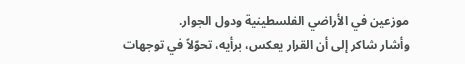موزعين في الأراضي الفلسطينية ودول الجوار.
وأشار شاكر إلى أن القرار يعكس، برأيه، تحوّلاً في توجهات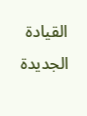القيادة الجديدة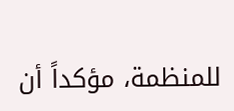للمنظمة، مؤكداً أن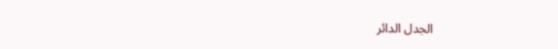الجدل الدائر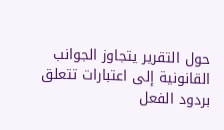حول التقرير يتجاوز الجوانب القانونية إلى اعتبارات تتعلق بردود الفعل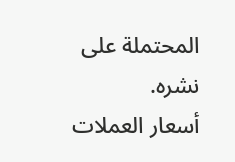المحتملة على نشره.
أسعار العملات